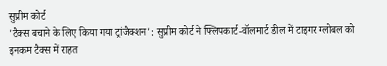सुप्रीम कोर्ट
'टैक्स बचाने के लिए किया गया ट्रांजैक्शन': सुप्रीम कोर्ट ने फ्लिपकार्ट-वॉलमार्ट डील में टाइगर ग्लोबल को इनकम टैक्स में राहत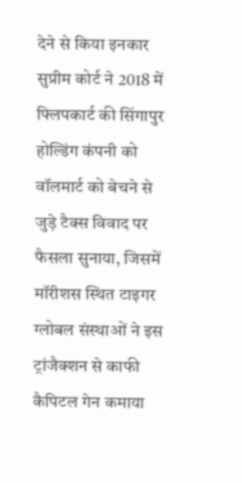देने से किया इनकार
सुप्रीम कोर्ट ने 2018 में फ्लिपकार्ट की सिंगापुर होल्डिंग कंपनी को वॉलमार्ट को बेचने से जुड़े टैक्स विवाद पर फैसला सुनाया, जिसमें मॉरीशस स्थित टाइगर ग्लोबल संस्थाओं ने इस ट्रांजैक्शन से काफी कैपिटल गेन कमाया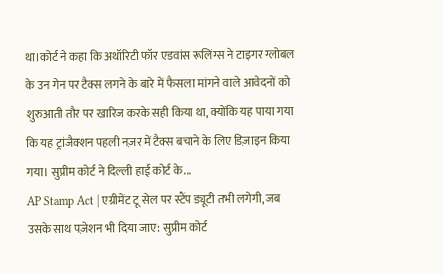था।कोर्ट ने कहा कि अथॉरिटी फॉर एडवांस रूलिंग्स ने टाइगर ग्लोबल के उन गेन पर टैक्स लगने के बारे में फैसला मांगने वाले आवेदनों को शुरुआती तौर पर खारिज करके सही किया था, क्योंकि यह पाया गया कि यह ट्रांजैक्शन पहली नज़र में टैक्स बचाने के लिए डिज़ाइन किया गया। सुप्रीम कोर्ट ने दिल्ली हाई कोर्ट के...
AP Stamp Act | एग्रीमेंट टू सेल पर स्टैंप ड्यूटी तभी लगेगी, जब उसके साथ पज़ेशन भी दिया जाए: सुप्रीम कोर्ट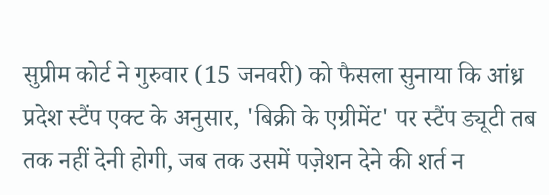सुप्रीम कोर्ट ने गुरुवार (15 जनवरी) को फैसला सुनाया कि आंध्र प्रदेश स्टैंप एक्ट के अनुसार, 'बिक्री के एग्रीमेंट' पर स्टैंप ड्यूटी तब तक नहीं देनी होगी, जब तक उसमें पज़ेशन देने की शर्त न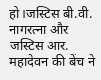हो।जस्टिस बी.वी. नागरत्ना और जस्टिस आर. महादेवन की बेंच ने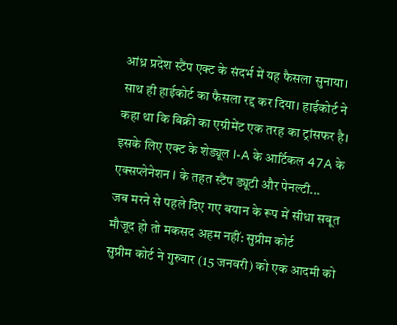आंध्र प्रदेश स्टैंप एक्ट के संदर्भ में यह फैसला सुनाया। साथ ही हाईकोर्ट का फैसला रद्द कर दिया। हाईकोर्ट ने कहा था कि बिक्री का एग्रीमेंट एक तरह का ट्रांसफर है। इसके लिए एक्ट के शेड्यूल I-A के आर्टिकल 47A के एक्सप्लेनेशन I के तहत स्टैंप ड्यूटी और पेनल्टी...
जब मरने से पहले दिए गए बयान के रूप में सीधा सबूत मौजूद हो तो मकसद अहम नहीं: सुप्रीम कोर्ट
सुप्रीम कोर्ट ने गुरुवार (15 जनवरी) को एक आदमी को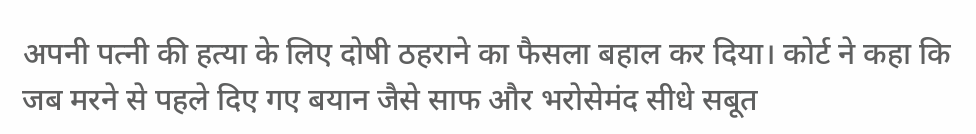अपनी पत्नी की हत्या के लिए दोषी ठहराने का फैसला बहाल कर दिया। कोर्ट ने कहा कि जब मरने से पहले दिए गए बयान जैसे साफ और भरोसेमंद सीधे सबूत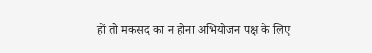हों तो मकसद का न होना अभियोजन पक्ष के लिए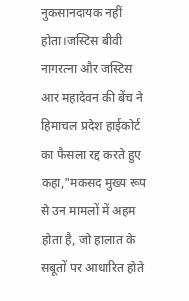नुकसानदायक नहीं होता।जस्टिस बीवी नागरत्ना और जस्टिस आर महादेवन की बेंच ने हिमाचल प्रदेश हाईकोर्ट का फैसला रद्द करते हुए कहा,"मकसद मुख्य रूप से उन मामलों में अहम होता है, जो हालात के सबूतों पर आधारित होते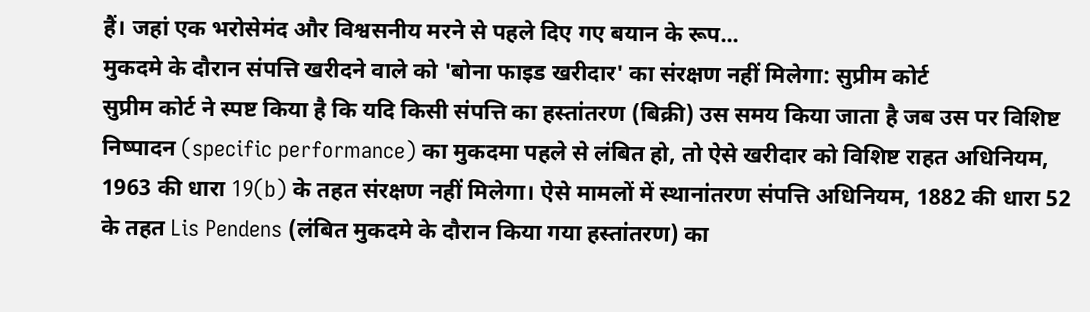हैं। जहां एक भरोसेमंद और विश्वसनीय मरने से पहले दिए गए बयान के रूप...
मुकदमे के दौरान संपत्ति खरीदने वाले को 'बोना फाइड खरीदार' का संरक्षण नहीं मिलेगा: सुप्रीम कोर्ट
सुप्रीम कोर्ट ने स्पष्ट किया है कि यदि किसी संपत्ति का हस्तांतरण (बिक्री) उस समय किया जाता है जब उस पर विशिष्ट निष्पादन (specific performance) का मुकदमा पहले से लंबित हो, तो ऐसे खरीदार को विशिष्ट राहत अधिनियम, 1963 की धारा 19(b) के तहत संरक्षण नहीं मिलेगा। ऐसे मामलों में स्थानांतरण संपत्ति अधिनियम, 1882 की धारा 52 के तहत Lis Pendens (लंबित मुकदमे के दौरान किया गया हस्तांतरण) का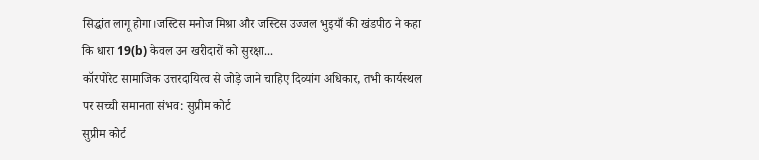सिद्धांत लागू होगा।जस्टिस मनोज मिश्रा और जस्टिस उज्जल भुइयाँ की खंडपीठ ने कहा कि धारा 19(b) केवल उन खरीदारों को सुरक्षा...
कॉरपोरेट सामाजिक उत्तरदायित्व से जोड़े जाने चाहिए दिव्यांग अधिकार, तभी कार्यस्थल पर सच्ची समानता संभव: सुप्रीम कोर्ट
सुप्रीम कोर्ट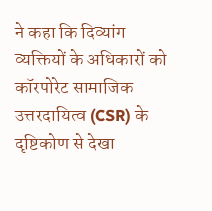ने कहा कि दिव्यांग व्यक्तियों के अधिकारों को कॉरपोरेट सामाजिक उत्तरदायित्व (CSR) के दृष्टिकोण से देखा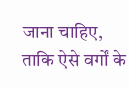जाना चाहिए, ताकि ऐसे वर्गों के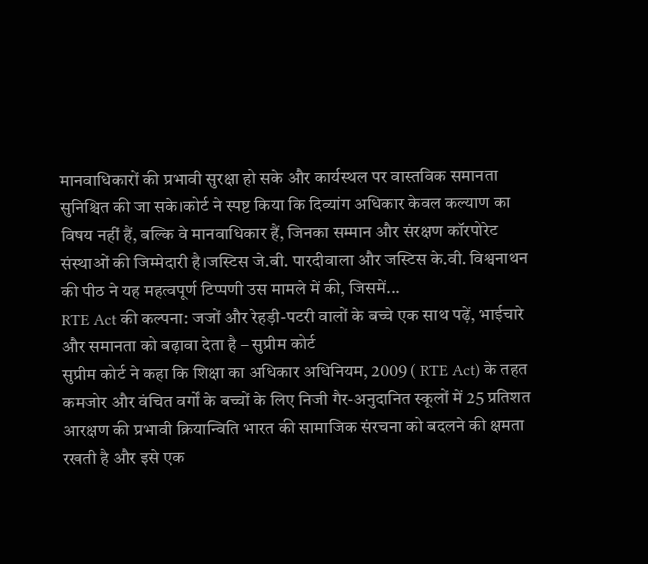मानवाधिकारों की प्रभावी सुरक्षा हो सके और कार्यस्थल पर वास्तविक समानता सुनिश्चित की जा सके।कोर्ट ने स्पष्ट किया कि दिव्यांग अधिकार केवल कल्याण का विषय नहीं हैं, बल्कि वे मानवाधिकार हैं, जिनका सम्मान और संरक्षण कॉरपोरेट संस्थाओं की जिम्मेदारी है।जस्टिस जे.बी. पारदीवाला और जस्टिस के.वी. विश्वनाथन की पीठ ने यह महत्वपूर्ण टिप्पणी उस मामले में की, जिसमें...
RTE Act की कल्पना: जजों और रेहड़ी-पटरी वालों के बच्चे एक साथ पढ़ें, भाईचारे और समानता को बढ़ावा देता है – सुप्रीम कोर्ट
सुप्रीम कोर्ट ने कहा कि शिक्षा का अधिकार अधिनियम, 2009 ( RTE Act) के तहत कमजोर और वंचित वर्गों के बच्चों के लिए निजी गैर-अनुदानित स्कूलों में 25 प्रतिशत आरक्षण की प्रभावी क्रियान्विति भारत की सामाजिक संरचना को बदलने की क्षमता रखती है और इसे एक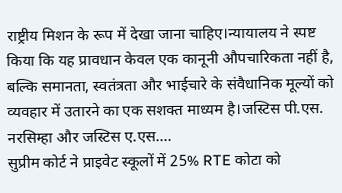राष्ट्रीय मिशन के रूप में देखा जाना चाहिए।न्यायालय ने स्पष्ट किया कि यह प्रावधान केवल एक कानूनी औपचारिकता नहीं है, बल्कि समानता, स्वतंत्रता और भाईचारे के संवैधानिक मूल्यों को व्यवहार में उतारने का एक सशक्त माध्यम है।जस्टिस पी.एस. नरसिम्हा और जस्टिस ए.एस....
सुप्रीम कोर्ट ने प्राइवेट स्कूलों में 25% RTE कोटा को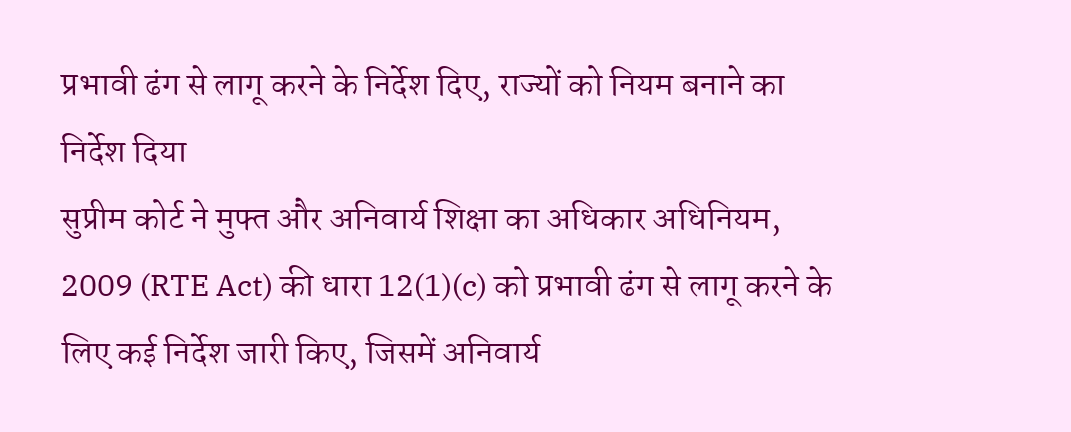प्रभावी ढंग से लागू करने के निर्देश दिए, राज्यों को नियम बनाने का निर्देश दिया
सुप्रीम कोर्ट ने मुफ्त और अनिवार्य शिक्षा का अधिकार अधिनियम, 2009 (RTE Act) की धारा 12(1)(c) को प्रभावी ढंग से लागू करने के लिए कई निर्देश जारी किए, जिसमें अनिवार्य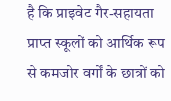है कि प्राइवेट गैर-सहायता प्राप्त स्कूलों को आर्थिक रूप से कमजोर वर्गों के छात्रों को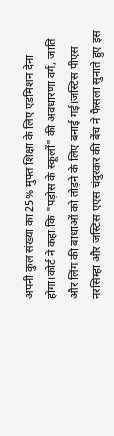अपनी कुल संख्या का 25% मुफ्त शिक्षा के लिए एडमिशन देना होगा।कोर्ट ने कहा कि "पड़ोस के स्कूलों" की अवधारणा वर्ग, जाति और लिंग की बाधाओं को तोड़ने के लिए बनाई गई।जस्टिस पीएस नरसिम्हा और जस्टिस एएस चंदुरकर की बेंच ने फैसला सुनाते हुए इस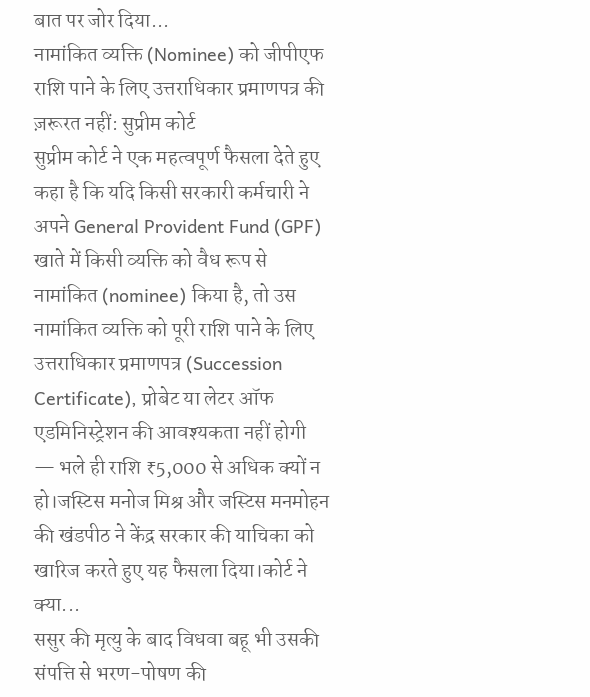बात पर जोर दिया...
नामांकित व्यक्ति (Nominee) को जीपीएफ राशि पाने के लिए उत्तराधिकार प्रमाणपत्र की ज़रूरत नहीं: सुप्रीम कोर्ट
सुप्रीम कोर्ट ने एक महत्वपूर्ण फैसला देते हुए कहा है कि यदि किसी सरकारी कर्मचारी ने अपने General Provident Fund (GPF) खाते में किसी व्यक्ति को वैध रूप से नामांकित (nominee) किया है, तो उस नामांकित व्यक्ति को पूरी राशि पाने के लिए उत्तराधिकार प्रमाणपत्र (Succession Certificate), प्रोबेट या लेटर ऑफ एडमिनिस्ट्रेशन की आवश्यकता नहीं होगी — भले ही राशि ₹5,000 से अधिक क्यों न हो।जस्टिस मनोज मिश्र और जस्टिस मनमोहन की खंडपीठ ने केंद्र सरकार की याचिका को खारिज करते हुए यह फैसला दिया।कोर्ट ने क्या...
ससुर की मृत्यु के बाद विधवा बहू भी उसकी संपत्ति से भरण-पोषण की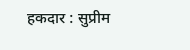हकदार : सुप्रीम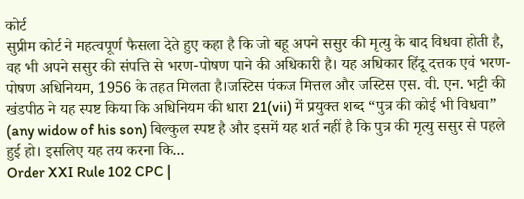कोर्ट
सुप्रीम कोर्ट ने महत्वपूर्ण फैसला देते हुए कहा है कि जो बहू अपने ससुर की मृत्यु के बाद विधवा होती है, वह भी अपने ससुर की संपत्ति से भरण-पोषण पाने की अधिकारी है। यह अधिकार हिंदू दत्तक एवं भरण-पोषण अधिनियम, 1956 के तहत मिलता है।जस्टिस पंकज मित्तल और जस्टिस एस. वी. एन. भट्टी की खंडपीठ ने यह स्पष्ट किया कि अधिनियम की धारा 21(vii) में प्रयुक्त शब्द “पुत्र की कोई भी विधवा” (any widow of his son) बिल्कुल स्पष्ट है और इसमें यह शर्त नहीं है कि पुत्र की मृत्यु ससुर से पहले हुई हो। इसलिए यह तय करना कि...
Order XXI Rule 102 CPC |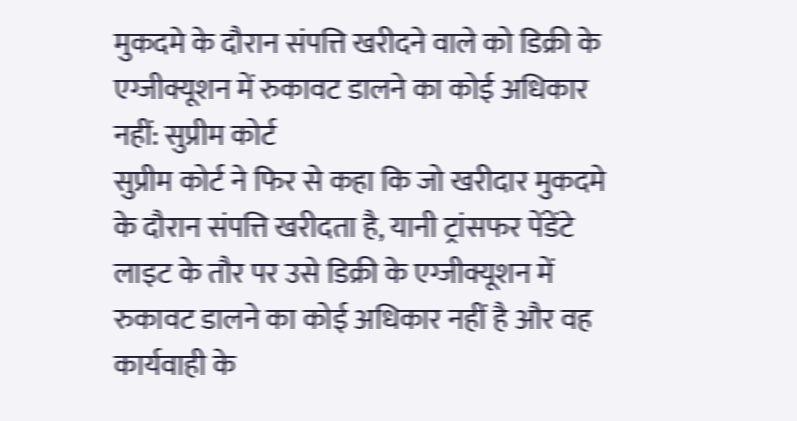मुकदमे के दौरान संपत्ति खरीदने वाले को डिक्री के एग्जीक्यूशन में रुकावट डालने का कोई अधिकार नहीं: सुप्रीम कोर्ट
सुप्रीम कोर्ट ने फिर से कहा कि जो खरीदार मुकदमे के दौरान संपत्ति खरीदता है, यानी ट्रांसफर पेंडेंटे लाइट के तौर पर उसे डिक्री के एग्जीक्यूशन में रुकावट डालने का कोई अधिकार नहीं है और वह कार्यवाही के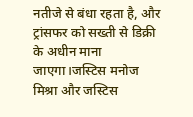नतीजे से बंधा रहता है, और ट्रांसफर को सख्ती से डिक्री के अधीन माना जाएगा।जस्टिस मनोज मिश्रा और जस्टिस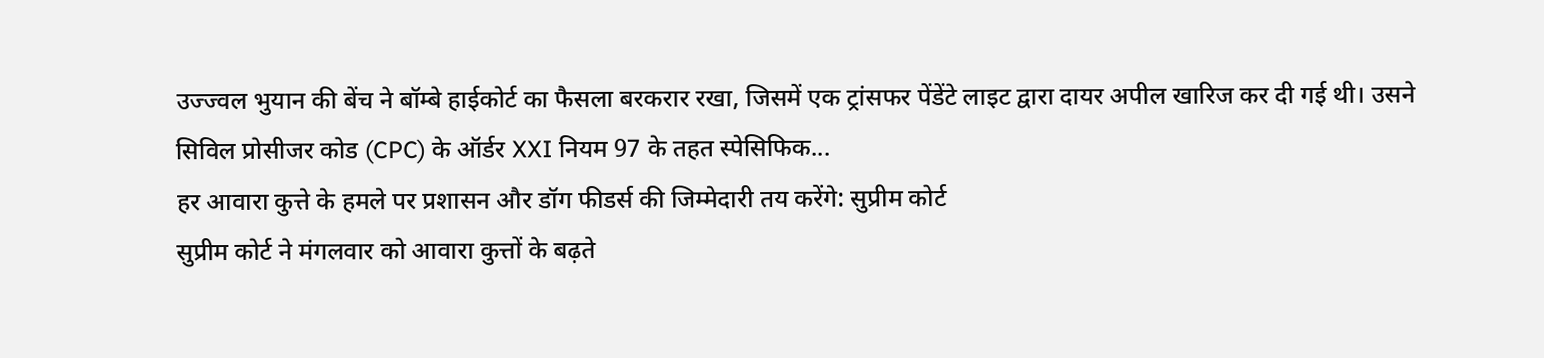उज्ज्वल भुयान की बेंच ने बॉम्बे हाईकोर्ट का फैसला बरकरार रखा, जिसमें एक ट्रांसफर पेंडेंटे लाइट द्वारा दायर अपील खारिज कर दी गई थी। उसने सिविल प्रोसीजर कोड (CPC) के ऑर्डर XXI नियम 97 के तहत स्पेसिफिक...
हर आवारा कुत्ते के हमले पर प्रशासन और डॉग फीडर्स की जिम्मेदारी तय करेंगे: सुप्रीम कोर्ट
सुप्रीम कोर्ट ने मंगलवार को आवारा कुत्तों के बढ़ते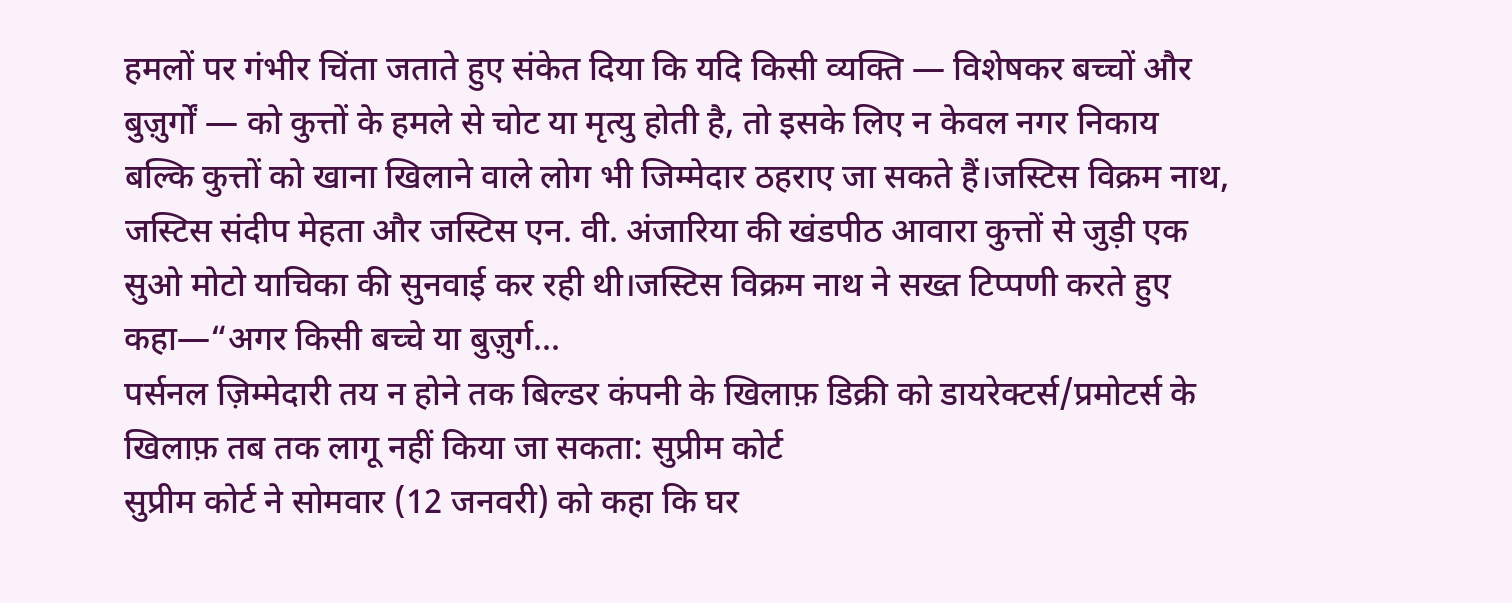हमलों पर गंभीर चिंता जताते हुए संकेत दिया कि यदि किसी व्यक्ति — विशेषकर बच्चों और बुज़ुर्गों — को कुत्तों के हमले से चोट या मृत्यु होती है, तो इसके लिए न केवल नगर निकाय बल्कि कुत्तों को खाना खिलाने वाले लोग भी जिम्मेदार ठहराए जा सकते हैं।जस्टिस विक्रम नाथ, जस्टिस संदीप मेहता और जस्टिस एन. वी. अंजारिया की खंडपीठ आवारा कुत्तों से जुड़ी एक सुओ मोटो याचिका की सुनवाई कर रही थी।जस्टिस विक्रम नाथ ने सख्त टिप्पणी करते हुए कहा—“अगर किसी बच्चे या बुज़ुर्ग...
पर्सनल ज़िम्मेदारी तय न होने तक बिल्डर कंपनी के खिलाफ़ डिक्री को डायरेक्टर्स/प्रमोटर्स के खिलाफ़ तब तक लागू नहीं किया जा सकता: सुप्रीम कोर्ट
सुप्रीम कोर्ट ने सोमवार (12 जनवरी) को कहा कि घर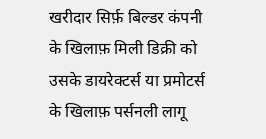खरीदार सिर्फ़ बिल्डर कंपनी के खिलाफ़ मिली डिक्री को उसके डायरेक्टर्स या प्रमोटर्स के खिलाफ़ पर्सनली लागू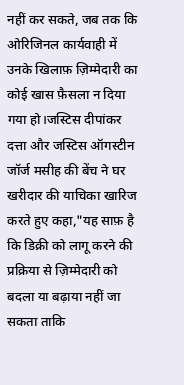नहीं कर सकते, जब तक कि ओरिजिनल कार्यवाही में उनके खिलाफ़ ज़िम्मेदारी का कोई खास फ़ैसला न दिया गया हो।जस्टिस दीपांकर दत्ता और जस्टिस ऑगस्टीन जॉर्ज मसीह की बेंच ने घर खरीदार की याचिका खारिज करते हुए कहा,"यह साफ़ है कि डिक्री को लागू करने की प्रक्रिया से ज़िम्मेदारी को बदला या बढ़ाया नहीं जा सकता ताकि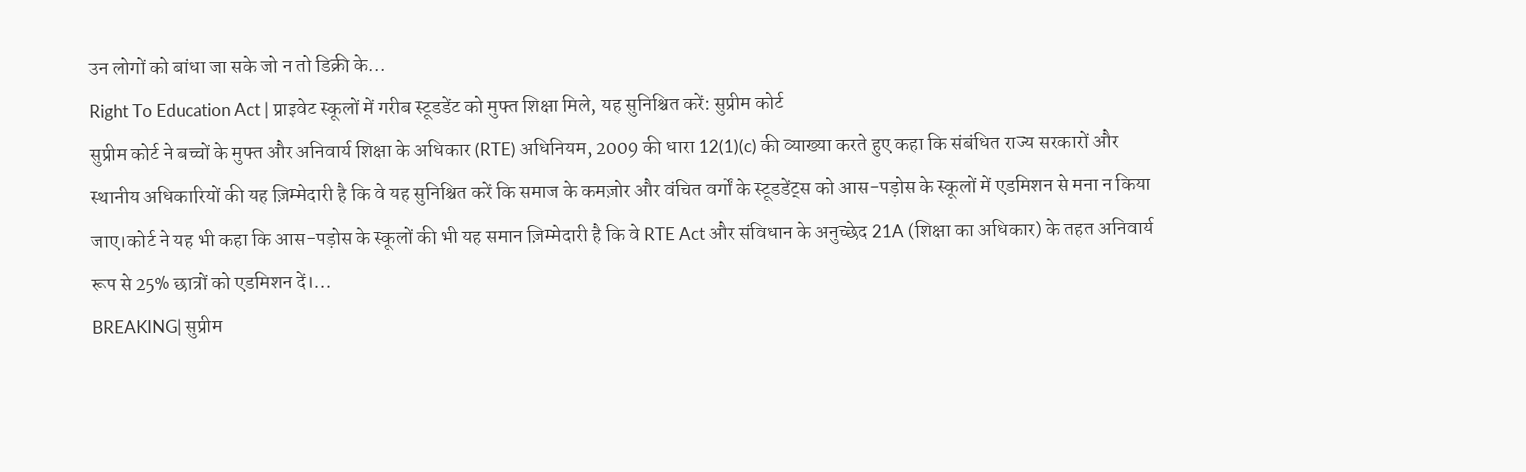उन लोगों को बांधा जा सके जो न तो डिक्री के...
Right To Education Act | प्राइवेट स्कूलों में गरीब स्टूडडेंट को मुफ्त शिक्षा मिले, यह सुनिश्चित करें: सुप्रीम कोर्ट
सुप्रीम कोर्ट ने बच्चों के मुफ्त और अनिवार्य शिक्षा के अधिकार (RTE) अधिनियम, 2009 की धारा 12(1)(c) की व्याख्या करते हुए कहा कि संबंधित राज्य सरकारों और स्थानीय अधिकारियों की यह ज़िम्मेदारी है कि वे यह सुनिश्चित करें कि समाज के कमज़ोर और वंचित वर्गों के स्टूडडेंट्स को आस-पड़ोस के स्कूलों में एडमिशन से मना न किया जाए।कोर्ट ने यह भी कहा कि आस-पड़ोस के स्कूलों की भी यह समान ज़िम्मेदारी है कि वे RTE Act और संविधान के अनुच्छेद 21A (शिक्षा का अधिकार) के तहत अनिवार्य रूप से 25% छात्रों को एडमिशन दें।...
BREAKING| सुप्रीम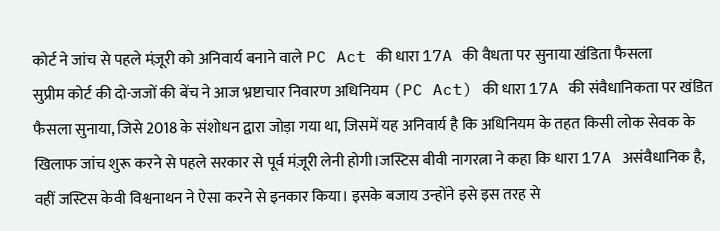कोर्ट ने जांच से पहले मंज़ूरी को अनिवार्य बनाने वाले PC Act की धारा 17A की वैधता पर सुनाया खंडिता फैसला
सुप्रीम कोर्ट की दो-जजों की बेंच ने आज भ्रष्टाचार निवारण अधिनियम (PC Act) की धारा 17A की संवैधानिकता पर खंडित फैसला सुनाया, जिसे 2018 के संशोधन द्वारा जोड़ा गया था, जिसमें यह अनिवार्य है कि अधिनियम के तहत किसी लोक सेवक के खिलाफ जांच शुरू करने से पहले सरकार से पूर्व मंज़ूरी लेनी होगी।जस्टिस बीवी नागरत्ना ने कहा कि धारा 17A असंवैधानिक है, वहीं जस्टिस केवी विश्वनाथन ने ऐसा करने से इनकार किया। इसके बजाय उन्होंने इसे इस तरह से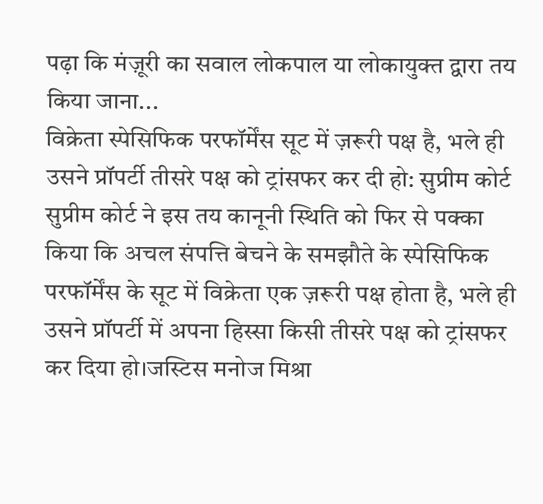पढ़ा कि मंज़ूरी का सवाल लोकपाल या लोकायुक्त द्वारा तय किया जाना...
विक्रेता स्पेसिफिक परफॉर्मेंस सूट में ज़रूरी पक्ष है, भले ही उसने प्रॉपर्टी तीसरे पक्ष को ट्रांसफर कर दी हो: सुप्रीम कोर्ट
सुप्रीम कोर्ट ने इस तय कानूनी स्थिति को फिर से पक्का किया कि अचल संपत्ति बेचने के समझौते के स्पेसिफिक परफॉर्मेंस के सूट में विक्रेता एक ज़रूरी पक्ष होता है, भले ही उसने प्रॉपर्टी में अपना हिस्सा किसी तीसरे पक्ष को ट्रांसफर कर दिया हो।जस्टिस मनोज मिश्रा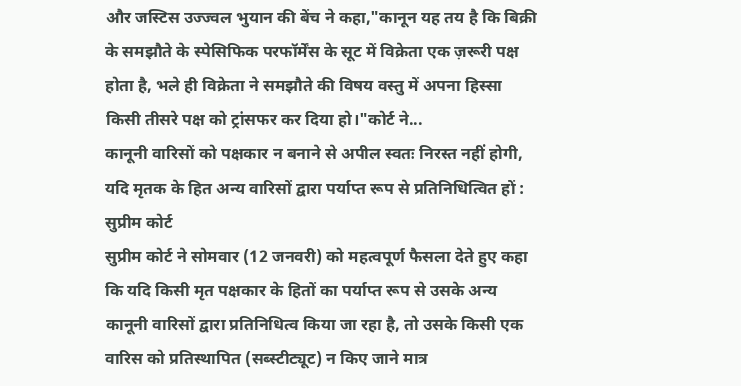और जस्टिस उज्ज्वल भुयान की बेंच ने कहा,"कानून यह तय है कि बिक्री के समझौते के स्पेसिफिक परफॉर्मेंस के सूट में विक्रेता एक ज़रूरी पक्ष होता है, भले ही विक्रेता ने समझौते की विषय वस्तु में अपना हिस्सा किसी तीसरे पक्ष को ट्रांसफर कर दिया हो।"कोर्ट ने...
कानूनी वारिसों को पक्षकार न बनाने से अपील स्वतः निरस्त नहीं होगी, यदि मृतक के हित अन्य वारिसों द्वारा पर्याप्त रूप से प्रतिनिधित्वित हों : सुप्रीम कोर्ट
सुप्रीम कोर्ट ने सोमवार (12 जनवरी) को महत्वपूर्ण फैसला देते हुए कहा कि यदि किसी मृत पक्षकार के हितों का पर्याप्त रूप से उसके अन्य कानूनी वारिसों द्वारा प्रतिनिधित्व किया जा रहा है, तो उसके किसी एक वारिस को प्रतिस्थापित (सब्स्टीट्यूट) न किए जाने मात्र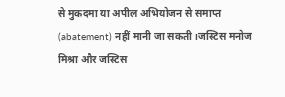से मुकदमा या अपील अभियोजन से समाप्त (abatement) नहीं मानी जा सकती।जस्टिस मनोज मिश्रा और जस्टिस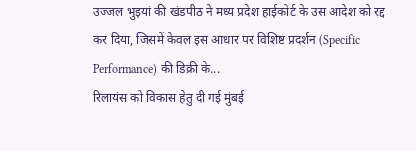उज्जल भुइयां की खंडपीठ ने मध्य प्रदेश हाईकोर्ट के उस आदेश को रद्द कर दिया, जिसमें केवल इस आधार पर विशिष्ट प्रदर्शन (Specific Performance) की डिक्री के...
रिलायंस को विकास हेतु दी गई मुंबई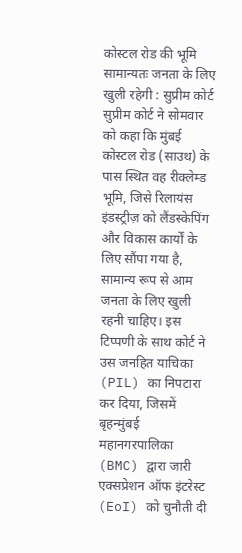कोस्टल रोड की भूमि सामान्यतः जनता के लिए खुली रहेगी : सुप्रीम कोर्ट
सुप्रीम कोर्ट ने सोमवार को कहा कि मुंबई कोस्टल रोड (साउथ) के पास स्थित वह रीक्लेम्ड भूमि, जिसे रिलायंस इंडस्ट्रीज़ को लैंडस्केपिंग और विकास कार्यों के लिए सौंपा गया है, सामान्य रूप से आम जनता के लिए खुली रहनी चाहिए। इस टिप्पणी के साथ कोर्ट ने उस जनहित याचिका (PIL) का निपटारा कर दिया, जिसमें बृहन्मुंबई महानगरपालिका (BMC) द्वारा जारी एक्सप्रेशन ऑफ इंटरेस्ट (EoI) को चुनौती दी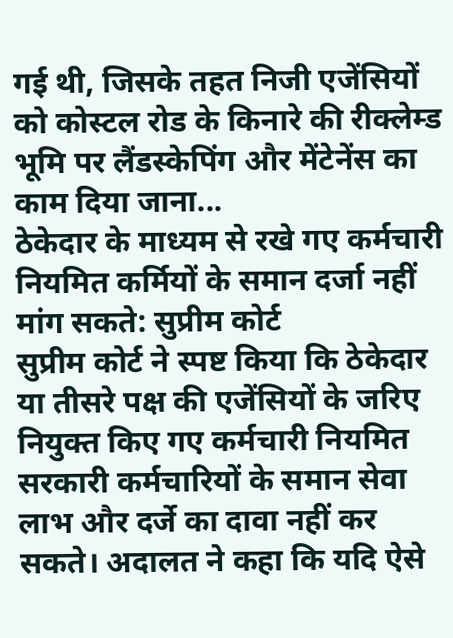गई थी, जिसके तहत निजी एजेंसियों को कोस्टल रोड के किनारे की रीक्लेम्ड भूमि पर लैंडस्केपिंग और मेंटेनेंस का काम दिया जाना...
ठेकेदार के माध्यम से रखे गए कर्मचारी नियमित कर्मियों के समान दर्जा नहीं मांग सकते: सुप्रीम कोर्ट
सुप्रीम कोर्ट ने स्पष्ट किया कि ठेकेदार या तीसरे पक्ष की एजेंसियों के जरिए नियुक्त किए गए कर्मचारी नियमित सरकारी कर्मचारियों के समान सेवा लाभ और दर्जे का दावा नहीं कर सकते। अदालत ने कहा कि यदि ऐसे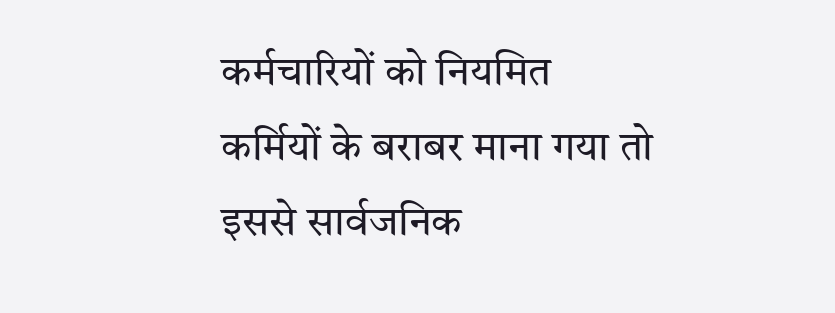कर्मचारियों को नियमित कर्मियों के बराबर माना गया तो इससे सार्वजनिक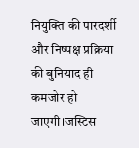नियुक्ति की पारदर्शी और निष्पक्ष प्रक्रिया की बुनियाद ही कमजोर हो जाएगी।जस्टिस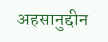अहसानुद्दीन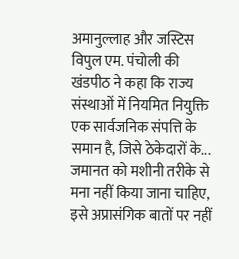अमानुल्लाह और जस्टिस विपुल एम. पंचोली की खंडपीठ ने कहा कि राज्य संस्थाओं में नियमित नियुक्ति एक सार्वजनिक संपत्ति के समान है, जिसे ठेकेदारों के...
जमानत को मशीनी तरीके से मना नहीं किया जाना चाहिए, इसे अप्रासंगिक बातों पर नहीं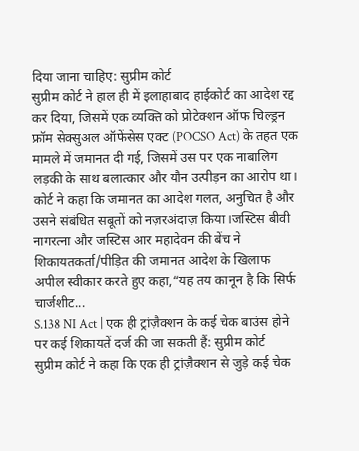दिया जाना चाहिए: सुप्रीम कोर्ट
सुप्रीम कोर्ट ने हाल ही में इलाहाबाद हाईकोर्ट का आदेश रद्द कर दिया, जिसमें एक व्यक्ति को प्रोटेक्शन ऑफ चिल्ड्रन फ्रॉम सेक्सुअल ऑफेंसेस एक्ट (POCSO Act) के तहत एक मामले में जमानत दी गई, जिसमें उस पर एक नाबालिग लड़की के साथ बलात्कार और यौन उत्पीड़न का आरोप था। कोर्ट ने कहा कि जमानत का आदेश गलत, अनुचित है और उसने संबंधित सबूतों को नज़रअंदाज़ किया।जस्टिस बीवी नागरत्ना और जस्टिस आर महादेवन की बेंच ने शिकायतकर्ता/पीड़ित की जमानत आदेश के खिलाफ अपील स्वीकार करते हुए कहा,“यह तय कानून है कि सिर्फ चार्जशीट...
S.138 NI Act | एक ही ट्रांज़ैक्शन के कई चेक बाउंस होने पर कई शिकायतें दर्ज की जा सकती हैं: सुप्रीम कोर्ट
सुप्रीम कोर्ट ने कहा कि एक ही ट्रांज़ैक्शन से जुड़े कई चेक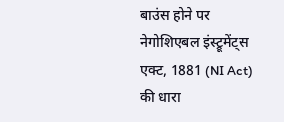बाउंस होने पर नेगोशिएबल इंस्ट्रूमेंट्स एक्ट, 1881 (NI Act) की धारा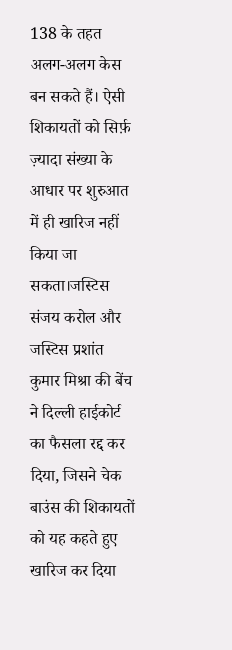138 के तहत अलग-अलग केस बन सकते हैं। ऐसी शिकायतों को सिर्फ़ ज़्यादा संख्या के आधार पर शुरुआत में ही खारिज नहीं किया जा सकता।जस्टिस संजय करोल और जस्टिस प्रशांत कुमार मिश्रा की बेंच ने दिल्ली हाईकोर्ट का फैसला रद्द कर दिया, जिसने चेक बाउंस की शिकायतों को यह कहते हुए खारिज कर दिया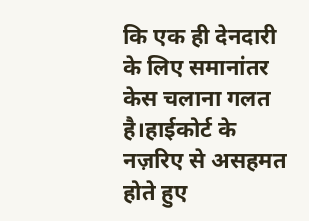कि एक ही देनदारी के लिए समानांतर केस चलाना गलत है।हाईकोर्ट के नज़रिए से असहमत होते हुए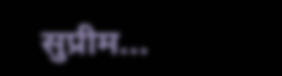सुप्रीम...